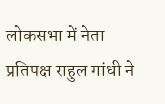लोकसभा में नेता प्रतिपक्ष राहुल गांधी ने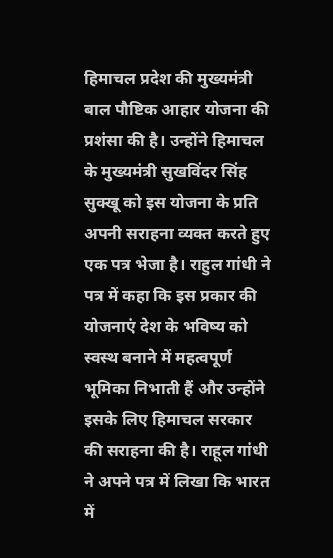हिमाचल प्रदेश की मुख्यमंत्री बाल पौष्टिक आहार योजना की प्रशंसा की है। उन्होंने हिमाचल के मुख्यमंत्री सुखविंदर सिंह सुक्खू को इस योजना के प्रति अपनी सराहना व्यक्त करते हुए एक पत्र भेजा है। राहुल गांधी ने पत्र में कहा कि इस प्रकार की योजनाएं देश के भविष्य को स्वस्थ बनाने में महत्वपूर्ण भूमिका निभाती हैं और उन्होंने इसके लिए हिमाचल सरकार की सराहना की है। राहूल गांधी ने अपने पत्र में लिखा कि भारत में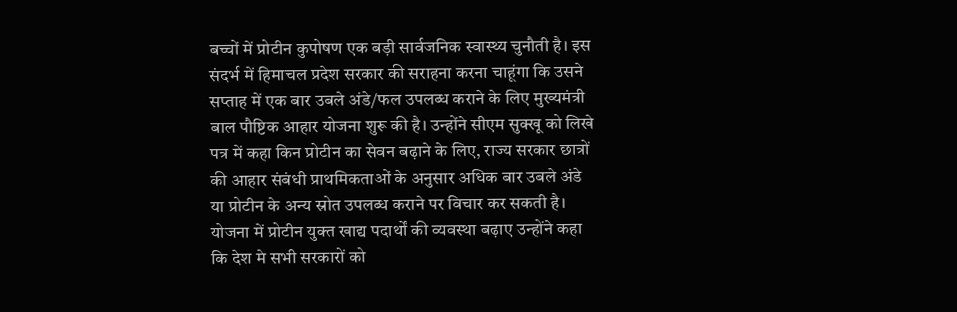बच्चों में प्रोटीन कुपोषण एक बड़ी सार्वजनिक स्वास्थ्य चुनौती है। इस संदर्भ में हिमाचल प्रदेश सरकार की सराहना करना चाहूंगा कि उसने सप्ताह में एक बार उबले अंडे/फल उपलब्ध कराने के लिए मुख्यमंत्री बाल पौष्टिक आहार योजना शुरू की है। उन्होंने सीएम सुक्खू को लिखे पत्र में कहा किन प्रोटीन का सेवन बढ़ाने के लिए, राज्य सरकार छात्रों की आहार संबंधी प्राथमिकताओं के अनुसार अधिक बार उबले अंडे या प्रोटीन के अन्य स्रोत उपलब्ध कराने पर विचार कर सकती है। योजना में प्रोटीन युक्त खाद्य पदार्थों की व्यवस्था बढ़ाए उन्होंने कहा कि देश मे सभी सरकारों को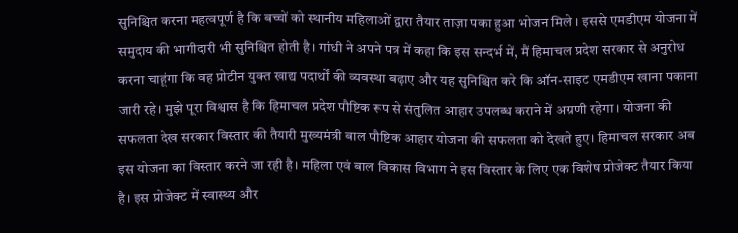सुनिश्चित करना महत्वपूर्ण है कि बच्चों को स्थानीय महिलाओं द्वारा तैयार ताज़ा पका हुआ भोजन मिले । इससे एमडीएम योजना में समुदाय की भागीदारी भी सुनिश्चित होती है। गांधी ने अपने पत्र में कहा कि इस सन्दर्भ में, मैं हिमाचल प्रदेश सरकार से अनुरोध करना चाहूंगा कि वह प्रोटीन युक्त खाद्य पदार्थों की व्यवस्था बढ़ाए और यह सुनिश्चित करे कि ऑन-साइट एमडीएम खाना पकाना जारी रहे। मुझे पूरा विश्वास है कि हिमाचल प्रदेश पौष्टिक रूप से संतुलित आहार उपलब्ध कराने में अग्रणी रहेगा। योजना की सफलता देख सरकार विस्तार की तैयारी मुख्यमंत्री बाल पौष्टिक आहार योजना की सफलता को देखते हुए। हिमाचल सरकार अब इस योजना का विस्तार करने जा रही है। महिला एवं बाल विकास विभाग ने इस विस्तार के लिए एक विशेष प्रोजेक्ट तैयार किया है। इस प्रोजेक्ट में स्वास्थ्य और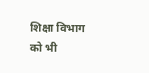शिक्षा विभाग को भी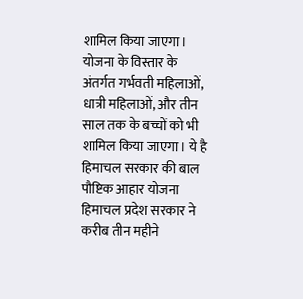शामिल किया जाएगा। योजना के विस्तार के अंतर्गत गर्भवती महिलाओं, धात्री महिलाओं, और तीन साल तक के बच्चों को भी शामिल किया जाएगा। ये है हिमाचल सरकार की बाल पौष्टिक आहार योजना हिमाचल प्रदेश सरकार ने करीब तीन महीने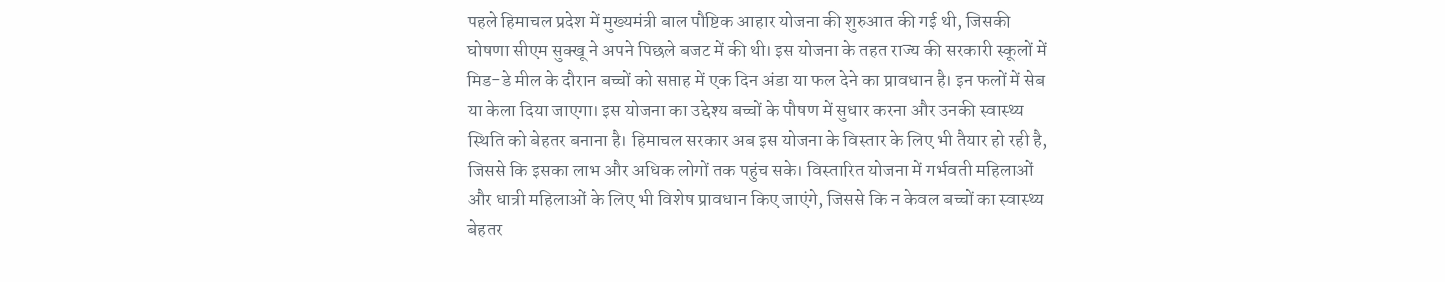पहले हिमाचल प्रदेश में मुख्यमंत्री बाल पौष्टिक आहार योजना की शुरुआत की गई थी, जिसकी घोषणा सीएम सुक्खू ने अपने पिछले बजट में की थी। इस योजना के तहत राज्य की सरकारी स्कूलों में मिड-डे मील के दौरान बच्चों को सप्ताह में एक दिन अंडा या फल देने का प्रावधान है। इन फलों में सेब या केला दिया जाएगा। इस योजना का उद्देश्य बच्चों के पौषण में सुधार करना और उनकी स्वास्थ्य स्थिति को बेहतर बनाना है। हिमाचल सरकार अब इस योजना के विस्तार के लिए भी तैयार हो रही है, जिससे कि इसका लाभ और अधिक लोगों तक पहुंच सके। विस्तारित योजना में गर्भवती महिलाओं और धात्री महिलाओं के लिए भी विशेष प्रावधान किए जाएंगे, जिससे कि न केवल बच्चों का स्वास्थ्य बेहतर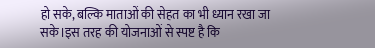हो सके, बल्कि माताओं की सेहत का भी ध्यान रखा जा सके।इस तरह की योजनाओं से स्पष्ट है कि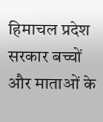हिमाचल प्रदेश सरकार बच्चों और माताओं के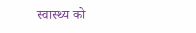स्वास्थ्य को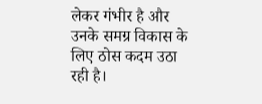लेकर गंभीर है और उनके समग्र विकास के लिए ठोस कदम उठा रही है।